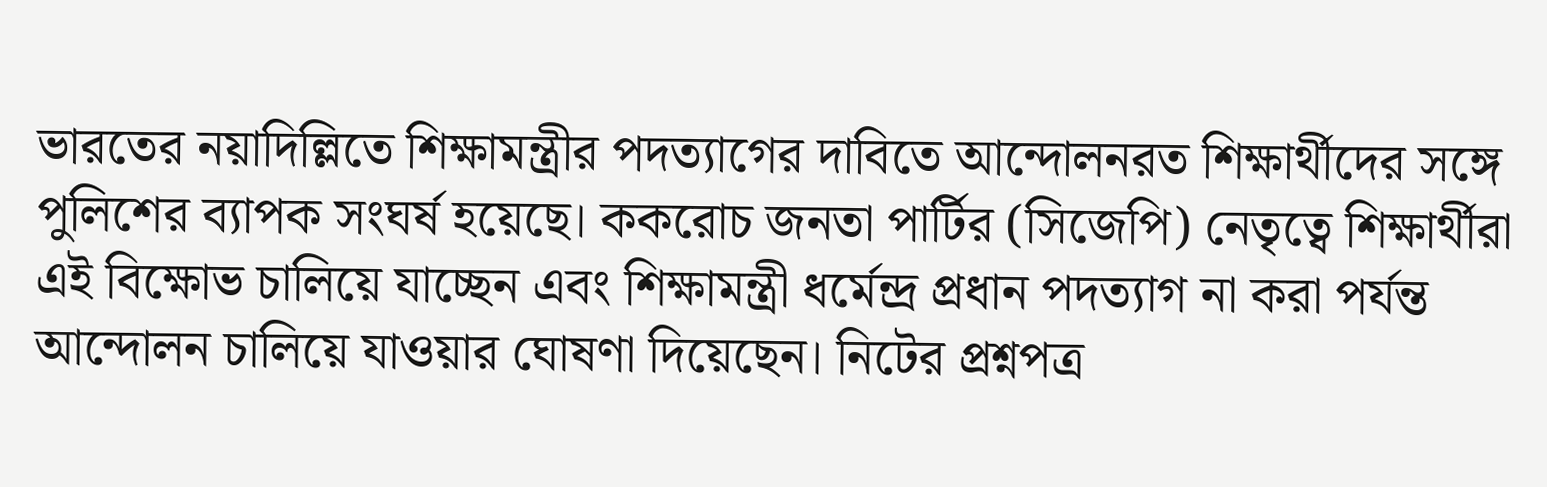ভারতের নয়াদিল্লিতে শিক্ষামন্ত্রীর পদত্যাগের দাবিতে আন্দোলনরত শিক্ষার্থীদের সঙ্গে পুলিশের ব্যাপক সংঘর্ষ হয়েছে। ককরোচ জনতা পার্টির (সিজেপি) নেতৃত্বে শিক্ষার্থীরা এই বিক্ষোভ চালিয়ে যাচ্ছেন এবং শিক্ষামন্ত্রী ধর্মেন্দ্র প্রধান পদত্যাগ না করা পর্যন্ত আন্দোলন চালিয়ে যাওয়ার ঘোষণা দিয়েছেন। নিটের প্রশ্নপত্র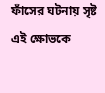ফাঁসের ঘটনায় সৃষ্ট এই ক্ষোভকে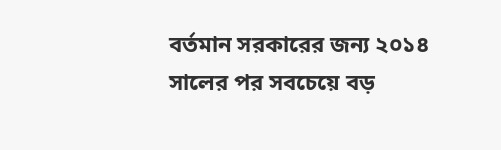বর্তমান সরকারের জন্য ২০১৪ সালের পর সবচেয়ে বড়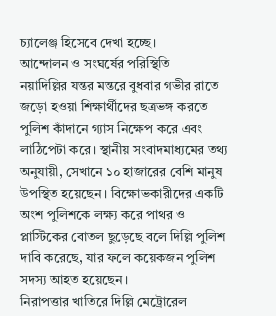চ্যালেঞ্জ হিসেবে দেখা হচ্ছে।
আন্দোলন ও সংঘর্ষের পরিস্থিতি
নয়াদিল্লির যন্তর মন্তরে বুধবার গভীর রাতে জড়ো হওয়া শিক্ষার্থীদের ছত্রভঙ্গ করতে পুলিশ কাঁদানে গ্যাস নিক্ষেপ করে এবং লাঠিপেটা করে। স্থানীয় সংবাদমাধ্যমের তথ্য অনুযায়ী, সেখানে ১০ হাজারের বেশি মানুষ উপস্থিত হয়েছেন। বিক্ষোভকারীদের একটি অংশ পুলিশকে লক্ষ্য করে পাথর ও প্লাস্টিকের বোতল ছুড়েছে বলে দিল্লি পুলিশ দাবি করেছে, যার ফলে কয়েকজন পুলিশ সদস্য আহত হয়েছেন।
নিরাপত্তার খাতিরে দিল্লি মেট্রোরেল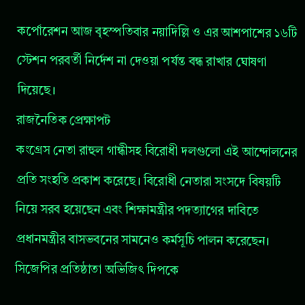কর্পোরেশন আজ বৃহস্পতিবার নয়াদিল্লি ও এর আশপাশের ১৬টি স্টেশন পরবর্তী নির্দেশ না দেওয়া পর্যন্ত বন্ধ রাখার ঘোষণা দিয়েছে।
রাজনৈতিক প্রেক্ষাপট
কংগ্রেস নেতা রাহুল গান্ধীসহ বিরোধী দলগুলো এই আন্দোলনের প্রতি সংহতি প্রকাশ করেছে। বিরোধী নেতারা সংসদে বিষয়টি নিয়ে সরব হয়েছেন এবং শিক্ষামন্ত্রীর পদত্যাগের দাবিতে প্রধানমন্ত্রীর বাসভবনের সামনেও কর্মসূচি পালন করেছেন। সিজেপির প্রতিষ্ঠাতা অভিজিৎ দিপকে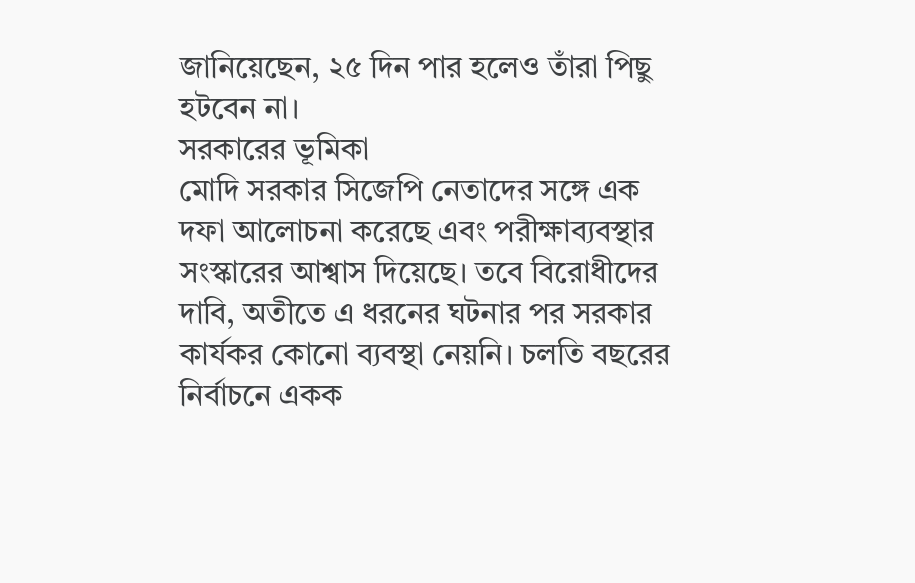জানিয়েছেন, ২৫ দিন পার হলেও তাঁরা পিছু হটবেন না।
সরকারের ভূমিকা
মোদি সরকার সিজেপি নেতাদের সঙ্গে এক দফা আলোচনা করেছে এবং পরীক্ষাব্যবস্থার সংস্কারের আশ্বাস দিয়েছে। তবে বিরোধীদের দাবি, অতীতে এ ধরনের ঘটনার পর সরকার কার্যকর কোনো ব্যবস্থা নেয়নি। চলতি বছরের নির্বাচনে একক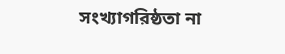সংখ্যাগরিষ্ঠতা না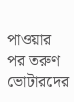পাওয়ার পর তরুণ ভোটারদের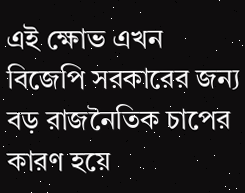এই ক্ষোভ এখন বিজেপি সরকারের জন্য বড় রাজনৈতিক চাপের কারণ হয়ে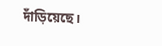দাঁড়িয়েছে।